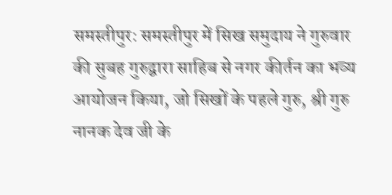समस्तीपुर: समस्तीपुर में सिख समुदाय ने गुरुवार की सुबह गुरुद्वारा साहिब से नगर कीर्तन का भव्य आयोजन किया, जो सिखों के पहले गुरु, श्री गुरु नानक देव जी के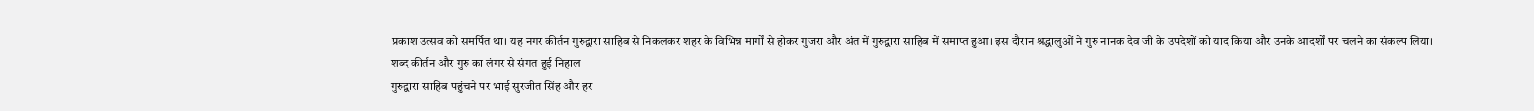प्रकाश उत्सव को समर्पित था। यह नगर कीर्तन गुरुद्वारा साहिब से निकलकर शहर के विभिन्न मार्गों से होकर गुजरा और अंत में गुरुद्वारा साहिब में समाप्त हुआ। इस दौरान श्रद्धालुओं ने गुरु नानक देव जी के उपदेशों को याद किया और उनके आदर्शों पर चलने का संकल्प लिया।
शब्द कीर्तन और गुरु का लंगर से संगत हुई निहाल
गुरुद्वारा साहिब पहुंचने पर भाई सुरजीत सिंह और हर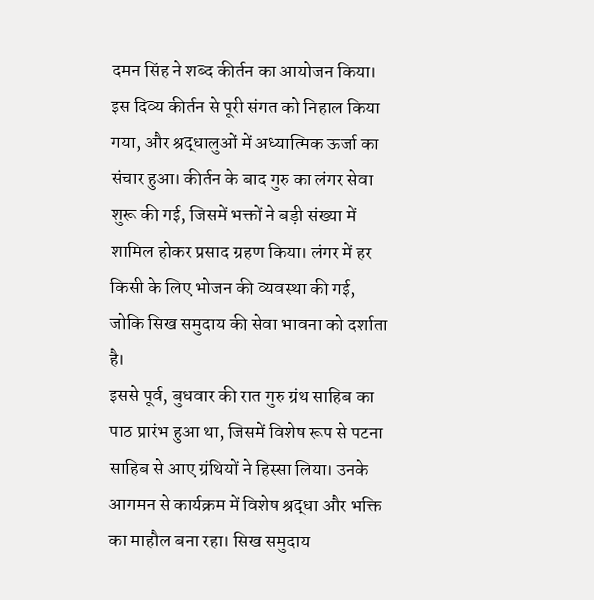दमन सिंह ने शब्द कीर्तन का आयोजन किया। इस दिव्य कीर्तन से पूरी संगत को निहाल किया गया, और श्रद्धालुओं में अध्यात्मिक ऊर्जा का संचार हुआ। कीर्तन के बाद गुरु का लंगर सेवा शुरू की गई, जिसमें भक्तों ने बड़ी संख्या में शामिल होकर प्रसाद ग्रहण किया। लंगर में हर किसी के लिए भोजन की व्यवस्था की गई, जोकि सिख समुदाय की सेवा भावना को दर्शाता है।
इससे पूर्व, बुधवार की रात गुरु ग्रंथ साहिब का पाठ प्रारंभ हुआ था, जिसमें विशेष रूप से पटना साहिब से आए ग्रंथियों ने हिस्सा लिया। उनके आगमन से कार्यक्रम में विशेष श्रद्धा और भक्ति का माहौल बना रहा। सिख समुदाय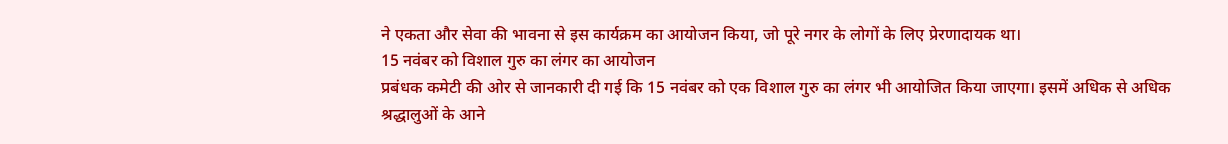ने एकता और सेवा की भावना से इस कार्यक्रम का आयोजन किया, जो पूरे नगर के लोगों के लिए प्रेरणादायक था।
15 नवंबर को विशाल गुरु का लंगर का आयोजन
प्रबंधक कमेटी की ओर से जानकारी दी गई कि 15 नवंबर को एक विशाल गुरु का लंगर भी आयोजित किया जाएगा। इसमें अधिक से अधिक श्रद्धालुओं के आने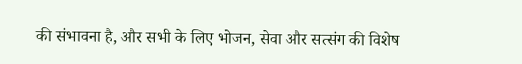की संभावना है, और सभी के लिए भोजन, सेवा और सत्संग की विशेष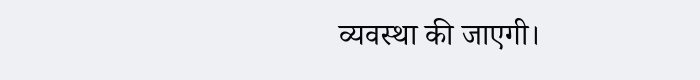व्यवस्था की जाएगी।